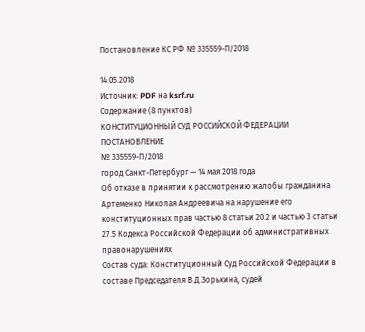Постановление КС РФ № 335559-П/2018

14.05.2018
Источник: PDF на ksrf.ru
Содержание (8 пунктов)
КОНСТИТУЦИОННЫЙ СУД РОССИЙСКОЙ ФЕДЕРАЦИИ
ПОСТАНОВЛЕНИЕ
№ 335559-П/2018
город Санкт-Петербург — 14 мая 2018 года
Об отказе в принятии к рассмотрению жалобы гражданина Артеменко Николая Андреевича на нарушение его конституционных прав частью 8 статьи 20.2 и частью 3 статьи 27.5 Кодекса Российской Федерации об административных правонарушениях
Состав суда: Конституционный Суд Российской Федерации в составе Председателя В.Д.Зорькина, судей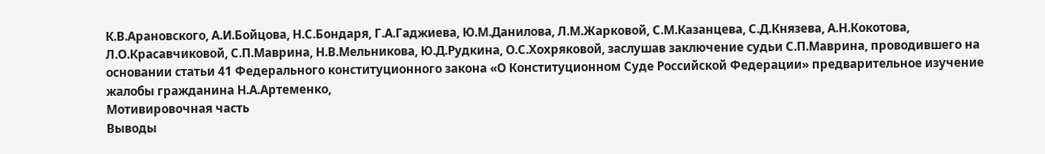К.В.Арановского, А.И.Бойцова, Н.С.Бондаря, Г.А.Гаджиева, Ю.М.Данилова, Л.М.Жарковой, С.М.Казанцева, С.Д.Князева, А.Н.Кокотова, Л.О.Красавчиковой, С.П.Маврина, Н.В.Мельникова, Ю.Д.Рудкина, О.С.Хохряковой, заслушав заключение судьи С.П.Маврина, проводившего на основании статьи 41 Федерального конституционного закона «О Конституционном Суде Российской Федерации» предварительное изучение жалобы гражданина Н.А.Артеменко,
Мотивировочная часть
Выводы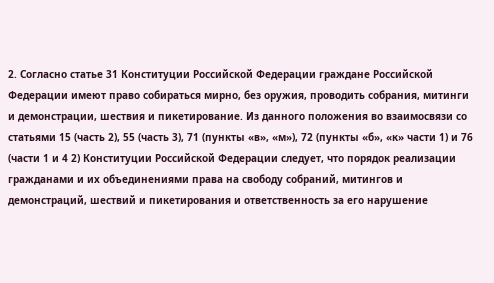2. Согласно статье 31 Конституции Российской Федерации граждане Российской Федерации имеют право собираться мирно, без оружия, проводить собрания, митинги и демонстрации, шествия и пикетирование. Из данного положения во взаимосвязи со статьями 15 (часть 2), 55 (часть 3), 71 (пункты «в», «м»), 72 (пункты «б», «к» части 1) и 76 (части 1 и 4 2) Конституции Российской Федерации следует, что порядок реализации гражданами и их объединениями права на свободу собраний, митингов и демонстраций, шествий и пикетирования и ответственность за его нарушение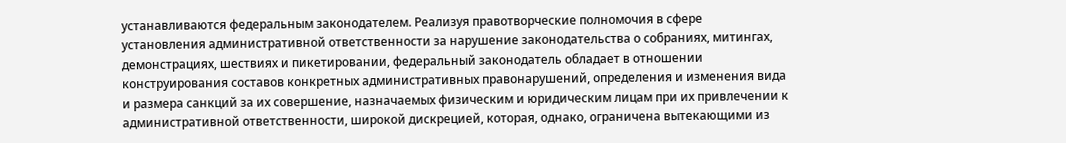устанавливаются федеральным законодателем. Реализуя правотворческие полномочия в сфере установления административной ответственности за нарушение законодательства о собраниях, митингах, демонстрациях, шествиях и пикетировании, федеральный законодатель обладает в отношении конструирования составов конкретных административных правонарушений, определения и изменения вида и размера санкций за их совершение, назначаемых физическим и юридическим лицам при их привлечении к административной ответственности, широкой дискрецией, которая, однако, ограничена вытекающими из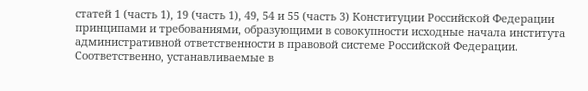статей 1 (часть 1), 19 (часть 1), 49, 54 и 55 (часть 3) Конституции Российской Федерации принципами и требованиями, образующими в совокупности исходные начала института административной ответственности в правовой системе Российской Федерации. Соответственно, устанавливаемые в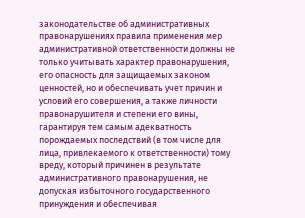законодательстве об административных правонарушениях правила применения мер административной ответственности должны не только учитывать характер правонарушения, его опасность для защищаемых законом ценностей, но и обеспечивать учет причин и условий его совершения, а также личности правонарушителя и степени его вины, гарантируя тем самым адекватность порождаемых последствий (в том числе для лица, привлекаемого к ответственности) тому вреду, который причинен в результате административного правонарушения, не допуская избыточного государственного принуждения и обеспечивая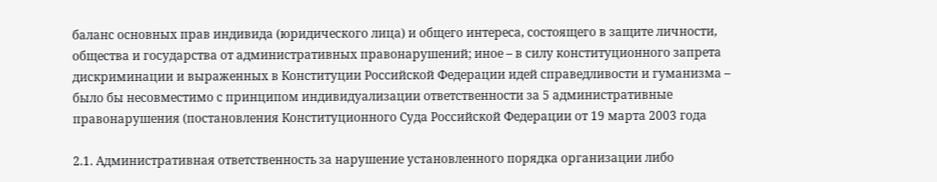баланс основных прав индивида (юридического лица) и общего интереса, состоящего в защите личности, общества и государства от административных правонарушений; иное – в силу конституционного запрета дискриминации и выраженных в Конституции Российской Федерации идей справедливости и гуманизма – было бы несовместимо с принципом индивидуализации ответственности за 5 административные правонарушения (постановления Конституционного Суда Российской Федерации от 19 марта 2003 года

2.1. Административная ответственность за нарушение установленного порядка организации либо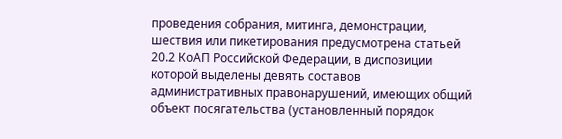проведения собрания, митинга, демонстрации, шествия или пикетирования предусмотрена статьей 20.2 КоАП Российской Федерации, в диспозиции которой выделены девять составов административных правонарушений, имеющих общий объект посягательства (установленный порядок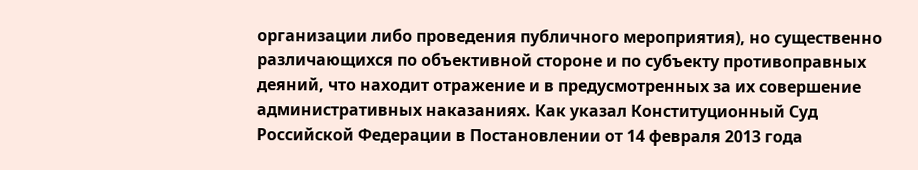организации либо проведения публичного мероприятия), но существенно различающихся по объективной стороне и по субъекту противоправных деяний, что находит отражение и в предусмотренных за их совершение административных наказаниях. Как указал Конституционный Суд Российской Федерации в Постановлении от 14 февраля 2013 года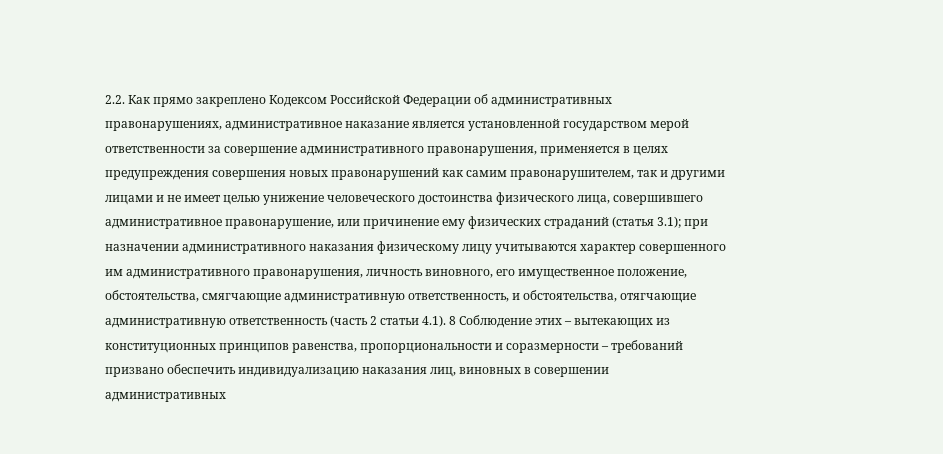2.2. Как прямо закреплено Кодексом Российской Федерации об административных правонарушениях, административное наказание является установленной государством мерой ответственности за совершение административного правонарушения, применяется в целях предупреждения совершения новых правонарушений как самим правонарушителем, так и другими лицами и не имеет целью унижение человеческого достоинства физического лица, совершившего административное правонарушение, или причинение ему физических страданий (статья 3.1); при назначении административного наказания физическому лицу учитываются характер совершенного им административного правонарушения, личность виновного, его имущественное положение, обстоятельства, смягчающие административную ответственность, и обстоятельства, отягчающие административную ответственность (часть 2 статьи 4.1). 8 Соблюдение этих – вытекающих из конституционных принципов равенства, пропорциональности и соразмерности – требований призвано обеспечить индивидуализацию наказания лиц, виновных в совершении административных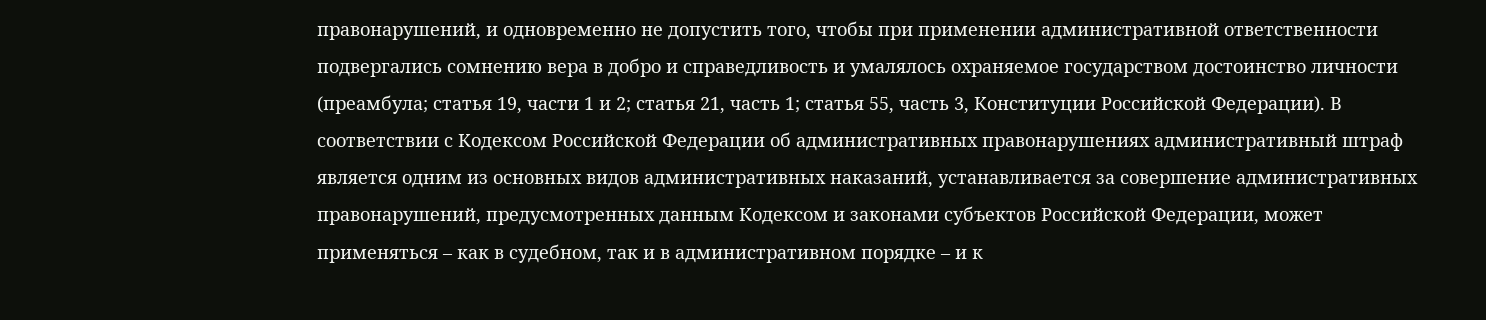правонарушений, и одновременно не допустить того, чтобы при применении административной ответственности подвергались сомнению вера в добро и справедливость и умалялось охраняемое государством достоинство личности (преамбула; статья 19, части 1 и 2; статья 21, часть 1; статья 55, часть 3, Конституции Российской Федерации). В соответствии с Кодексом Российской Федерации об административных правонарушениях административный штраф является одним из основных видов административных наказаний, устанавливается за совершение административных правонарушений, предусмотренных данным Кодексом и законами субъектов Российской Федерации, может применяться – как в судебном, так и в административном порядке – и к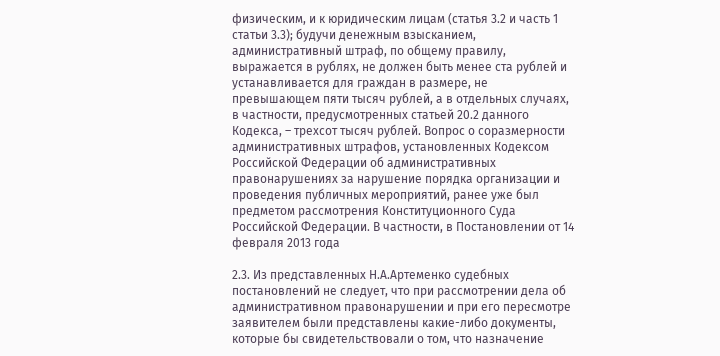физическим, и к юридическим лицам (статья 3.2 и часть 1 статьи 3.3); будучи денежным взысканием, административный штраф, по общему правилу, выражается в рублях, не должен быть менее ста рублей и устанавливается для граждан в размере, не превышающем пяти тысяч рублей, а в отдельных случаях, в частности, предусмотренных статьей 20.2 данного Кодекса, – трехсот тысяч рублей. Вопрос о соразмерности административных штрафов, установленных Кодексом Российской Федерации об административных правонарушениях за нарушение порядка организации и проведения публичных мероприятий, ранее уже был предметом рассмотрения Конституционного Суда Российской Федерации. В частности, в Постановлении от 14 февраля 2013 года

2.3. Из представленных Н.А.Артеменко судебных постановлений не следует, что при рассмотрении дела об административном правонарушении и при его пересмотре заявителем были представлены какие-либо документы, которые бы свидетельствовали о том, что назначение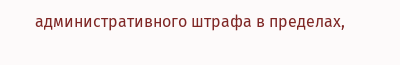административного штрафа в пределах,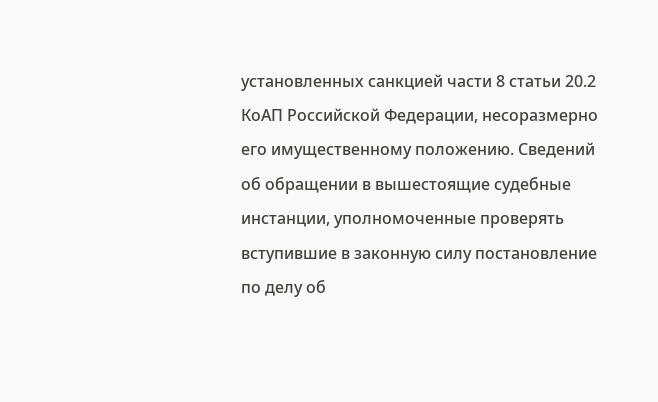установленных санкцией части 8 статьи 20.2 КоАП Российской Федерации, несоразмерно его имущественному положению. Сведений об обращении в вышестоящие судебные инстанции, уполномоченные проверять вступившие в законную силу постановление по делу об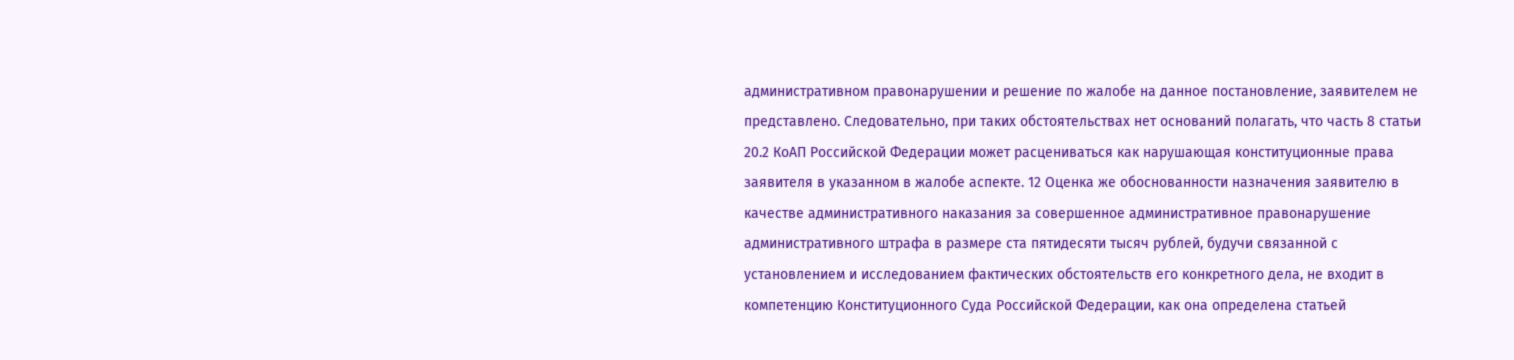административном правонарушении и решение по жалобе на данное постановление, заявителем не представлено. Следовательно, при таких обстоятельствах нет оснований полагать, что часть 8 статьи 20.2 КоАП Российской Федерации может расцениваться как нарушающая конституционные права заявителя в указанном в жалобе аспекте. 12 Оценка же обоснованности назначения заявителю в качестве административного наказания за совершенное административное правонарушение административного штрафа в размере ста пятидесяти тысяч рублей, будучи связанной с установлением и исследованием фактических обстоятельств его конкретного дела, не входит в компетенцию Конституционного Суда Российской Федерации, как она определена статьей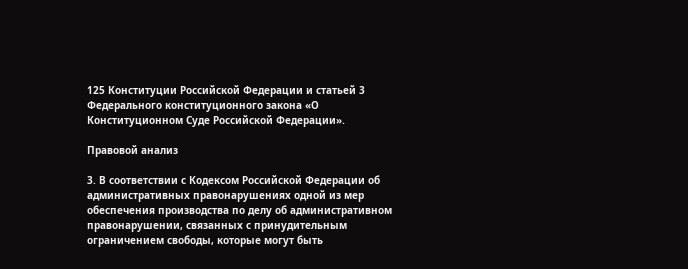125 Конституции Российской Федерации и статьей 3 Федерального конституционного закона «О Конституционном Суде Российской Федерации».

Правовой анализ

3. В соответствии с Кодексом Российской Федерации об административных правонарушениях одной из мер обеспечения производства по делу об административном правонарушении, связанных с принудительным ограничением свободы, которые могут быть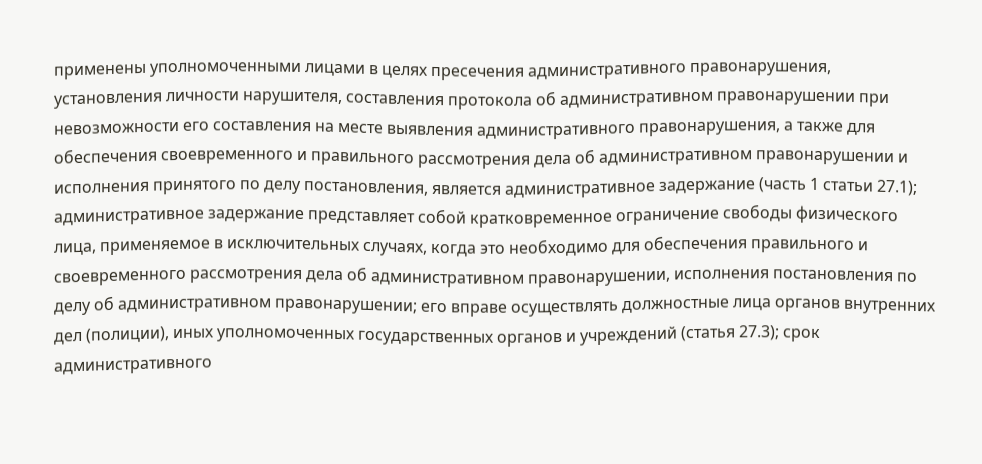применены уполномоченными лицами в целях пресечения административного правонарушения, установления личности нарушителя, составления протокола об административном правонарушении при невозможности его составления на месте выявления административного правонарушения, а также для обеспечения своевременного и правильного рассмотрения дела об административном правонарушении и исполнения принятого по делу постановления, является административное задержание (часть 1 статьи 27.1); административное задержание представляет собой кратковременное ограничение свободы физического лица, применяемое в исключительных случаях, когда это необходимо для обеспечения правильного и своевременного рассмотрения дела об административном правонарушении, исполнения постановления по делу об административном правонарушении; его вправе осуществлять должностные лица органов внутренних дел (полиции), иных уполномоченных государственных органов и учреждений (статья 27.3); срок административного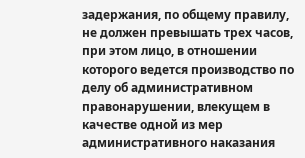задержания, по общему правилу, не должен превышать трех часов, при этом лицо, в отношении которого ведется производство по делу об административном правонарушении, влекущем в качестве одной из мер административного наказания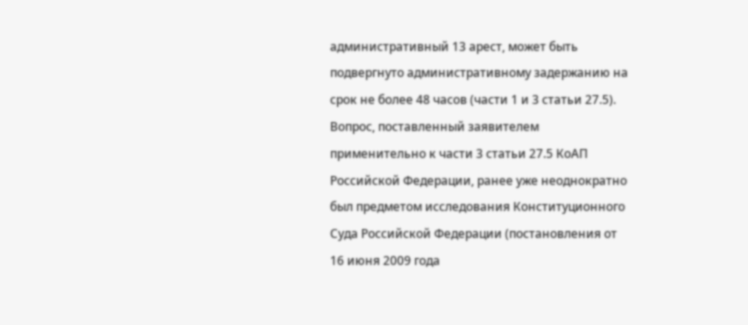административный 13 арест, может быть подвергнуто административному задержанию на срок не более 48 часов (части 1 и 3 статьи 27.5). Вопрос, поставленный заявителем применительно к части 3 статьи 27.5 КоАП Российской Федерации, ранее уже неоднократно был предметом исследования Конституционного Суда Российской Федерации (постановления от 16 июня 2009 года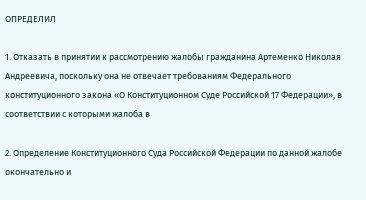ОПРЕДЕЛИЛ

1. Отказать в принятии к рассмотрению жалобы гражданина Артеменко Николая Андреевича, поскольку она не отвечает требованиям Федерального конституционного закона «О Конституционном Суде Российской 17 Федерации», в соответствии с которыми жалоба в

2. Определение Конституционного Суда Российской Федерации по данной жалобе окончательно и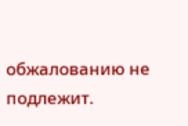обжалованию не подлежит.